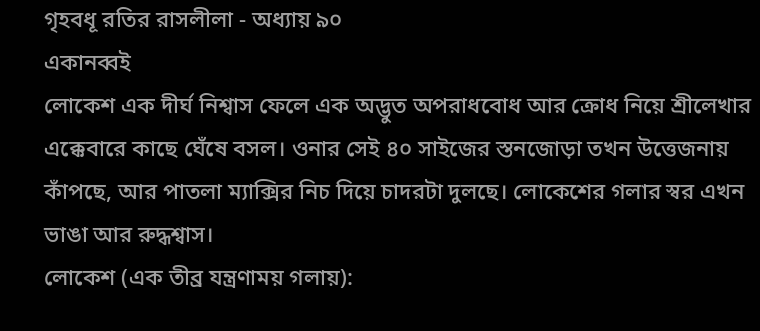গৃহবধূ রতির রাসলীলা - অধ্যায় ৯০
একানব্বই
লোকেশ এক দীর্ঘ নিশ্বাস ফেলে এক অদ্ভুত অপরাধবোধ আর ক্রোধ নিয়ে শ্রীলেখার এক্কেবারে কাছে ঘেঁষে বসল। ওনার সেই ৪০ সাইজের স্তনজোড়া তখন উত্তেজনায় কাঁপছে, আর পাতলা ম্যাক্সির নিচ দিয়ে চাদরটা দুলছে। লোকেশের গলার স্বর এখন ভাঙা আর রুদ্ধশ্বাস।
লোকেশ (এক তীব্র যন্ত্রণাময় গলায়):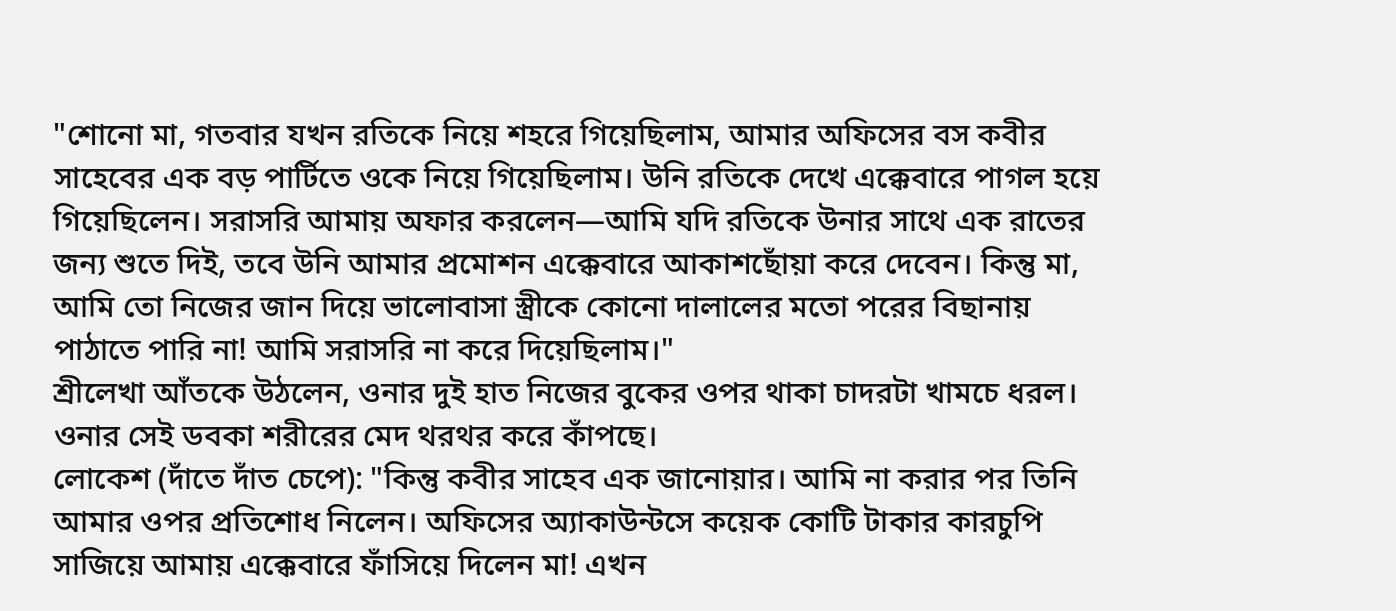"শোনো মা, গতবার যখন রতিকে নিয়ে শহরে গিয়েছিলাম, আমার অফিসের বস কবীর সাহেবের এক বড় পার্টিতে ওকে নিয়ে গিয়েছিলাম। উনি রতিকে দেখে এক্কেবারে পাগল হয়ে গিয়েছিলেন। সরাসরি আমায় অফার করলেন—আমি যদি রতিকে উনার সাথে এক রাতের জন্য শুতে দিই, তবে উনি আমার প্রমোশন এক্কেবারে আকাশছোঁয়া করে দেবেন। কিন্তু মা, আমি তো নিজের জান দিয়ে ভালোবাসা স্ত্রীকে কোনো দালালের মতো পরের বিছানায় পাঠাতে পারি না! আমি সরাসরি না করে দিয়েছিলাম।"
শ্রীলেখা আঁতকে উঠলেন, ওনার দুই হাত নিজের বুকের ওপর থাকা চাদরটা খামচে ধরল। ওনার সেই ডবকা শরীরের মেদ থরথর করে কাঁপছে।
লোকেশ (দাঁতে দাঁত চেপে): "কিন্তু কবীর সাহেব এক জানোয়ার। আমি না করার পর তিনি আমার ওপর প্রতিশোধ নিলেন। অফিসের অ্যাকাউন্টসে কয়েক কোটি টাকার কারচুপি সাজিয়ে আমায় এক্কেবারে ফাঁসিয়ে দিলেন মা! এখন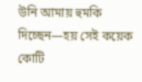উনি আমায় হুমকি দিচ্ছেন—হয় সেই কয়েক কোটি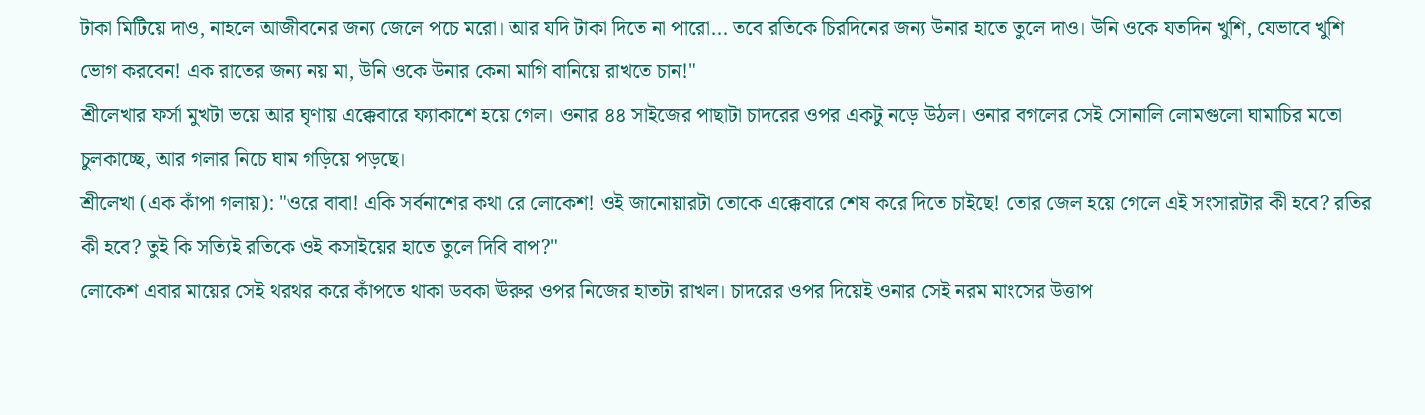টাকা মিটিয়ে দাও, নাহলে আজীবনের জন্য জেলে পচে মরো। আর যদি টাকা দিতে না পারো... তবে রতিকে চিরদিনের জন্য উনার হাতে তুলে দাও। উনি ওকে যতদিন খুশি, যেভাবে খুশি ভোগ করবেন! এক রাতের জন্য নয় মা, উনি ওকে উনার কেনা মাগি বানিয়ে রাখতে চান!"
শ্রীলেখার ফর্সা মুখটা ভয়ে আর ঘৃণায় এক্কেবারে ফ্যাকাশে হয়ে গেল। ওনার ৪৪ সাইজের পাছাটা চাদরের ওপর একটু নড়ে উঠল। ওনার বগলের সেই সোনালি লোমগুলো ঘামাচির মতো চুলকাচ্ছে, আর গলার নিচে ঘাম গড়িয়ে পড়ছে।
শ্রীলেখা (এক কাঁপা গলায়): "ওরে বাবা! একি সর্বনাশের কথা রে লোকেশ! ওই জানোয়ারটা তোকে এক্কেবারে শেষ করে দিতে চাইছে! তোর জেল হয়ে গেলে এই সংসারটার কী হবে? রতির কী হবে? তুই কি সত্যিই রতিকে ওই কসাইয়ের হাতে তুলে দিবি বাপ?"
লোকেশ এবার মায়ের সেই থরথর করে কাঁপতে থাকা ডবকা ঊরুর ওপর নিজের হাতটা রাখল। চাদরের ওপর দিয়েই ওনার সেই নরম মাংসের উত্তাপ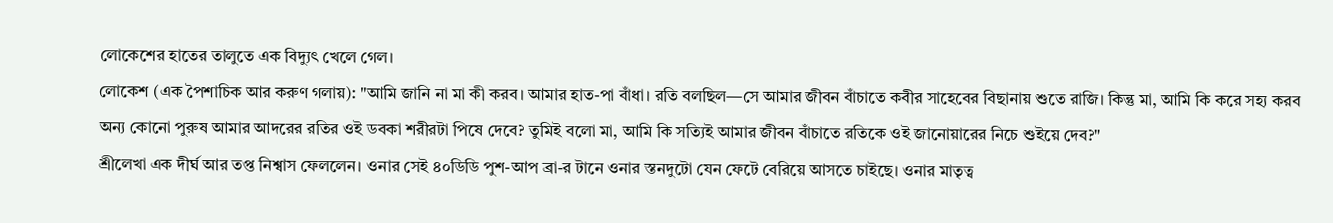লোকেশের হাতের তালুতে এক বিদ্যুৎ খেলে গেল।
লোকেশ (এক পৈশাচিক আর করুণ গলায়): "আমি জানি না মা কী করব। আমার হাত-পা বাঁধা। রতি বলছিল—সে আমার জীবন বাঁচাতে কবীর সাহেবের বিছানায় শুতে রাজি। কিন্তু মা, আমি কি করে সহ্য করব অন্য কোনো পুরুষ আমার আদরের রতির ওই ডবকা শরীরটা পিষে দেবে? তুমিই বলো মা, আমি কি সত্যিই আমার জীবন বাঁচাতে রতিকে ওই জানোয়ারের নিচে শুইয়ে দেব?"
শ্রীলেখা এক দীর্ঘ আর তপ্ত নিশ্বাস ফেললেন। ওনার সেই ৪০ডিডি পুশ-আপ ব্রা-র টানে ওনার স্তনদুটো যেন ফেটে বেরিয়ে আসতে চাইছে। ওনার মাতৃত্ব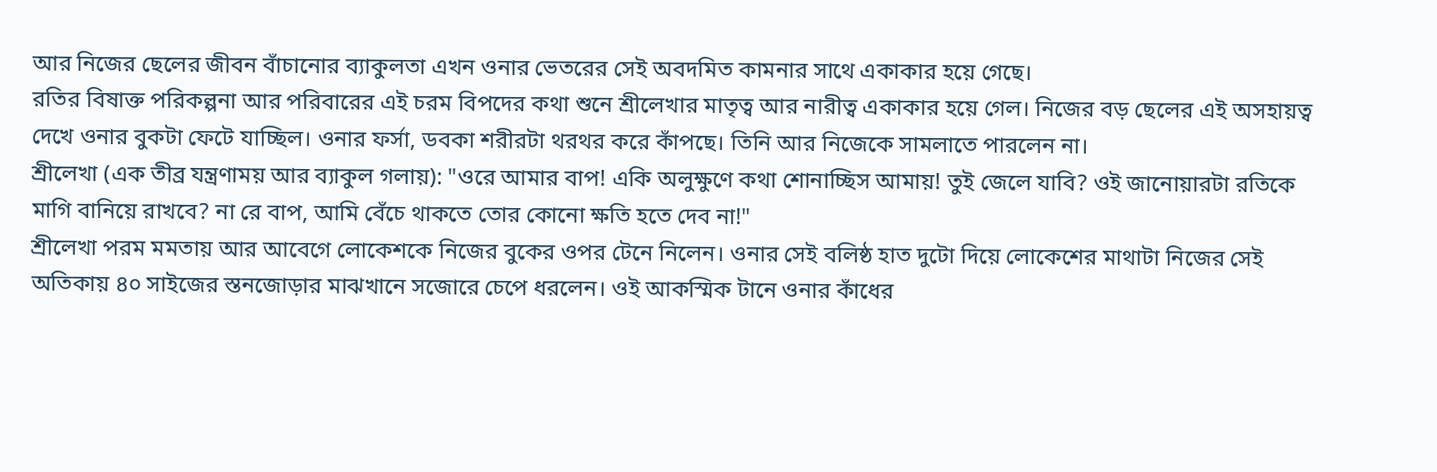আর নিজের ছেলের জীবন বাঁচানোর ব্যাকুলতা এখন ওনার ভেতরের সেই অবদমিত কামনার সাথে একাকার হয়ে গেছে।
রতির বিষাক্ত পরিকল্পনা আর পরিবারের এই চরম বিপদের কথা শুনে শ্রীলেখার মাতৃত্ব আর নারীত্ব একাকার হয়ে গেল। নিজের বড় ছেলের এই অসহায়ত্ব দেখে ওনার বুকটা ফেটে যাচ্ছিল। ওনার ফর্সা, ডবকা শরীরটা থরথর করে কাঁপছে। তিনি আর নিজেকে সামলাতে পারলেন না।
শ্রীলেখা (এক তীব্র যন্ত্রণাময় আর ব্যাকুল গলায়): "ওরে আমার বাপ! একি অলুক্ষুণে কথা শোনাচ্ছিস আমায়! তুই জেলে যাবি? ওই জানোয়ারটা রতিকে মাগি বানিয়ে রাখবে? না রে বাপ, আমি বেঁচে থাকতে তোর কোনো ক্ষতি হতে দেব না!"
শ্রীলেখা পরম মমতায় আর আবেগে লোকেশকে নিজের বুকের ওপর টেনে নিলেন। ওনার সেই বলিষ্ঠ হাত দুটো দিয়ে লোকেশের মাথাটা নিজের সেই অতিকায় ৪০ সাইজের স্তনজোড়ার মাঝখানে সজোরে চেপে ধরলেন। ওই আকস্মিক টানে ওনার কাঁধের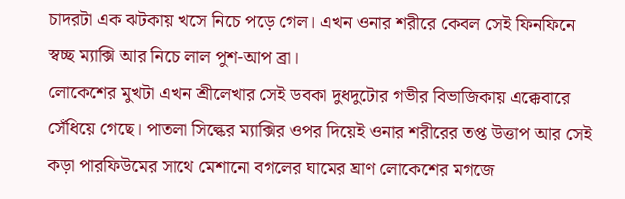চাদরটা এক ঝটকায় খসে নিচে পড়ে গেল। এখন ওনার শরীরে কেবল সেই ফিনফিনে স্বচ্ছ ম্যাক্সি আর নিচে লাল পুশ-আপ ব্রা।
লোকেশের মুখটা এখন শ্রীলেখার সেই ডবকা দুধদুটোর গভীর বিভাজিকায় এক্কেবারে সেঁধিয়ে গেছে। পাতলা সিল্কের ম্যাক্সির ওপর দিয়েই ওনার শরীরের তপ্ত উত্তাপ আর সেই কড়া পারফিউমের সাথে মেশানো বগলের ঘামের ঘ্রাণ লোকেশের মগজে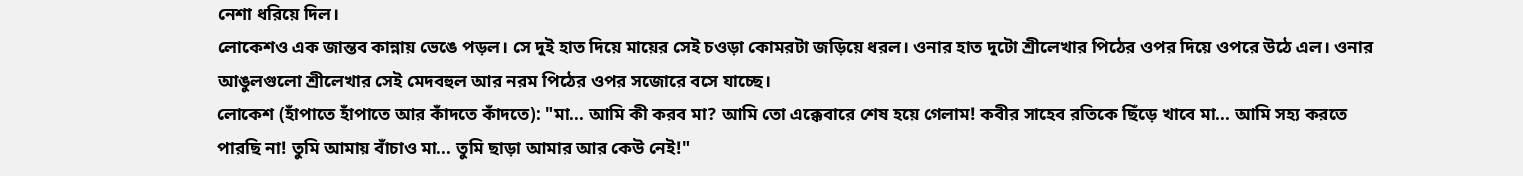নেশা ধরিয়ে দিল।
লোকেশও এক জান্তব কান্নায় ভেঙে পড়ল। সে দুই হাত দিয়ে মায়ের সেই চওড়া কোমরটা জড়িয়ে ধরল। ওনার হাত দুটো শ্রীলেখার পিঠের ওপর দিয়ে ওপরে উঠে এল। ওনার আঙুলগুলো শ্রীলেখার সেই মেদবহুল আর নরম পিঠের ওপর সজোরে বসে যাচ্ছে।
লোকেশ (হাঁপাতে হাঁপাতে আর কাঁদতে কাঁদতে): "মা... আমি কী করব মা? আমি তো এক্কেবারে শেষ হয়ে গেলাম! কবীর সাহেব রতিকে ছিঁড়ে খাবে মা... আমি সহ্য করতে পারছি না! তুমি আমায় বাঁচাও মা... তুমি ছাড়া আমার আর কেউ নেই!"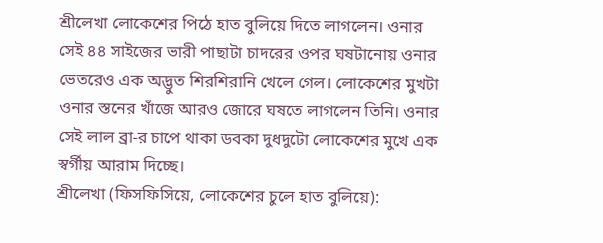শ্রীলেখা লোকেশের পিঠে হাত বুলিয়ে দিতে লাগলেন। ওনার সেই ৪৪ সাইজের ভারী পাছাটা চাদরের ওপর ঘষটানোয় ওনার ভেতরেও এক অদ্ভুত শিরশিরানি খেলে গেল। লোকেশের মুখটা ওনার স্তনের খাঁজে আরও জোরে ঘষতে লাগলেন তিনি। ওনার সেই লাল ব্রা-র চাপে থাকা ডবকা দুধদুটো লোকেশের মুখে এক স্বর্গীয় আরাম দিচ্ছে।
শ্রীলেখা (ফিসফিসিয়ে, লোকেশের চুলে হাত বুলিয়ে):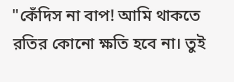"কেঁদিস না বাপ! আমি থাকতে রতির কোনো ক্ষতি হবে না। তুই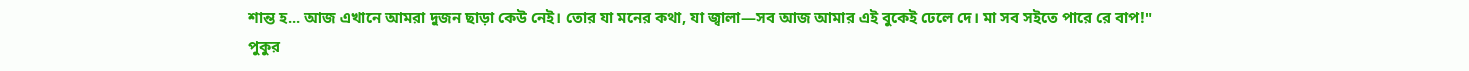শান্ত হ... আজ এখানে আমরা দুজন ছাড়া কেউ নেই। তোর যা মনের কথা, যা জ্বালা—সব আজ আমার এই বুকেই ঢেলে দে। মা সব সইতে পারে রে বাপ!"
পুকুর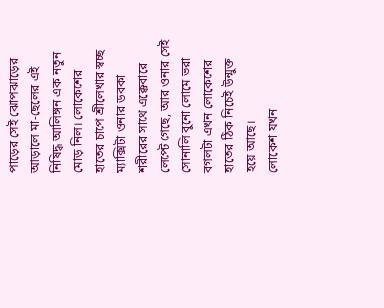পাড়ের সেই ঝোপঝাড়ের আড়ালে মা-ছেলের এই নিষিদ্ধ আলিঙ্গন এক নতুন মোড় নিল। লোকেশের হাতের চাপে শ্রীলেখার স্বচ্ছ ম্যাক্সিটা ওনার ডবকা শরীরের সাথে এক্কেবারে লেপ্টে গেছে, আর ওনার সেই সোনালি বুনো লোমে ভরা বগলটা এখন লোকেশের হাতের ঠিক নিচেই উন্মুক্ত হয়ে আছে।
লোকেশ যখন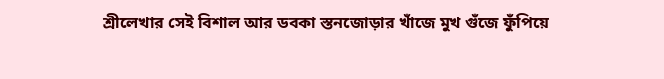শ্রীলেখার সেই বিশাল আর ডবকা স্তনজোড়ার খাঁজে মুখ গুঁজে ফুঁপিয়ে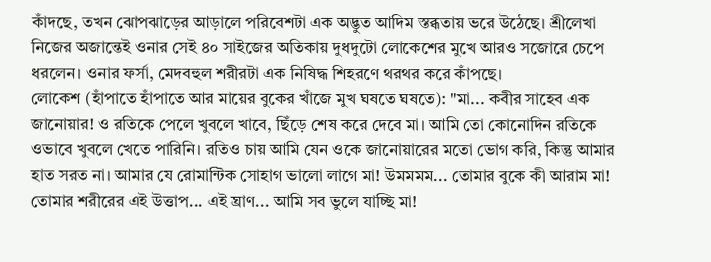কাঁদছে, তখন ঝোপঝাড়ের আড়ালে পরিবেশটা এক অদ্ভুত আদিম স্তব্ধতায় ভরে উঠেছে। শ্রীলেখা নিজের অজান্তেই ওনার সেই ৪০ সাইজের অতিকায় দুধদুটো লোকেশের মুখে আরও সজোরে চেপে ধরলেন। ওনার ফর্সা, মেদবহুল শরীরটা এক নিষিদ্ধ শিহরণে থরথর করে কাঁপছে।
লোকেশ (হাঁপাতে হাঁপাতে আর মায়ের বুকের খাঁজে মুখ ঘষতে ঘষতে): "মা... কবীর সাহেব এক জানোয়ার! ও রতিকে পেলে খুবলে খাবে, ছিঁড়ে শেষ করে দেবে মা। আমি তো কোনোদিন রতিকে ওভাবে খুবলে খেতে পারিনি। রতিও চায় আমি যেন ওকে জানোয়ারের মতো ভোগ করি, কিন্তু আমার হাত সরত না। আমার যে রোমান্টিক সোহাগ ভালো লাগে মা! উমমমম... তোমার বুকে কী আরাম মা! তোমার শরীরের এই উত্তাপ... এই ঘ্রাণ... আমি সব ভুলে যাচ্ছি মা!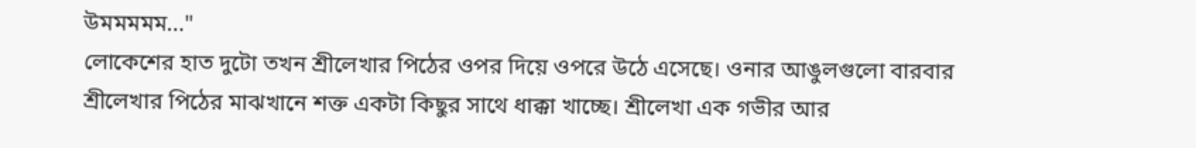উমমমমম..."
লোকেশের হাত দুটো তখন শ্রীলেখার পিঠের ওপর দিয়ে ওপরে উঠে এসেছে। ওনার আঙুলগুলো বারবার শ্রীলেখার পিঠের মাঝখানে শক্ত একটা কিছুর সাথে ধাক্কা খাচ্ছে। শ্রীলেখা এক গভীর আর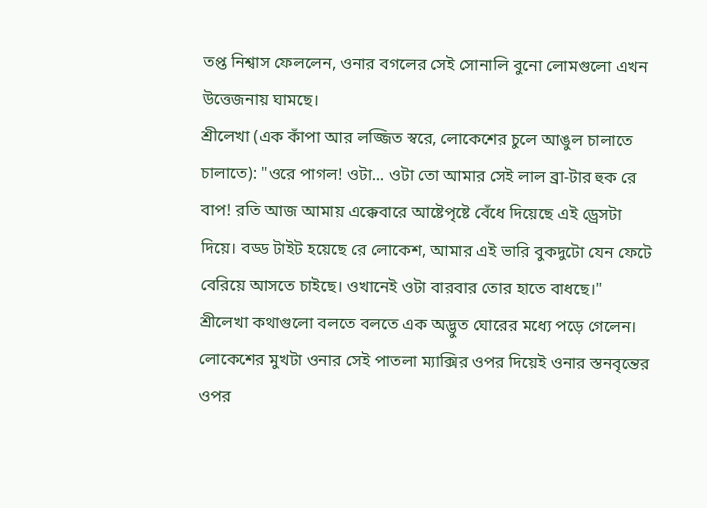তপ্ত নিশ্বাস ফেললেন, ওনার বগলের সেই সোনালি বুনো লোমগুলো এখন উত্তেজনায় ঘামছে।
শ্রীলেখা (এক কাঁপা আর লজ্জিত স্বরে, লোকেশের চুলে আঙুল চালাতে চালাতে): "ওরে পাগল! ওটা... ওটা তো আমার সেই লাল ব্রা-টার হুক রে বাপ! রতি আজ আমায় এক্কেবারে আষ্টেপৃষ্টে বেঁধে দিয়েছে এই ড্রেসটা দিয়ে। বড্ড টাইট হয়েছে রে লোকেশ, আমার এই ভারি বুকদুটো যেন ফেটে বেরিয়ে আসতে চাইছে। ওখানেই ওটা বারবার তোর হাতে বাধছে।"
শ্রীলেখা কথাগুলো বলতে বলতে এক অদ্ভুত ঘোরের মধ্যে পড়ে গেলেন। লোকেশের মুখটা ওনার সেই পাতলা ম্যাক্সির ওপর দিয়েই ওনার স্তনবৃন্তের ওপর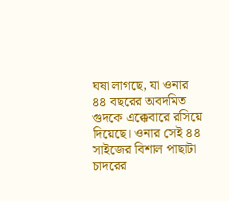ঘষা লাগছে, যা ওনার ৪৪ বছরের অবদমিত গুদকে এক্কেবারে রসিয়ে দিয়েছে। ওনার সেই ৪৪ সাইজের বিশাল পাছাটা চাদরের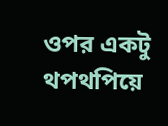ওপর একটু থপথপিয়ে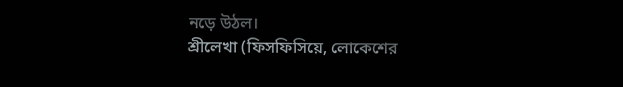নড়ে উঠল।
শ্রীলেখা (ফিসফিসিয়ে, লোকেশের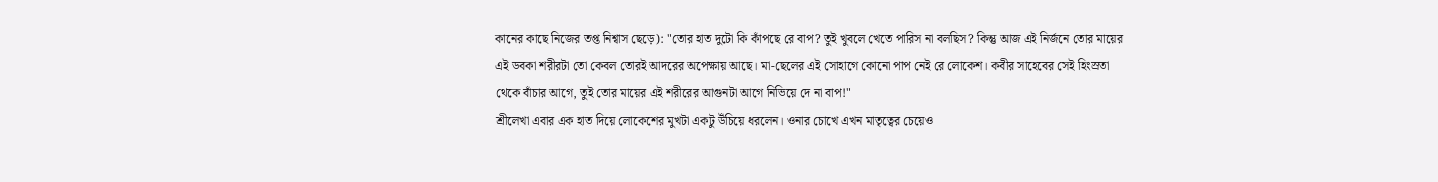কানের কাছে নিজের তপ্ত নিশ্বাস ছেড়ে): "তোর হাত দুটো কি কাঁপছে রে বাপ? তুই খুবলে খেতে পারিস না বলছিস? কিন্তু আজ এই নির্জনে তোর মায়ের এই ডবকা শরীরটা তো কেবল তোরই আদরের অপেক্ষায় আছে। মা-ছেলের এই সোহাগে কোনো পাপ নেই রে লোকেশ। কবীর সাহেবের সেই হিংস্রতা থেকে বাঁচার আগে, তুই তোর মায়ের এই শরীরের আগুনটা আগে নিভিয়ে দে না বাপ!"
শ্রীলেখা এবার এক হাত দিয়ে লোকেশের মুখটা একটু উঁচিয়ে ধরলেন। ওনার চোখে এখন মাতৃত্বের চেয়েও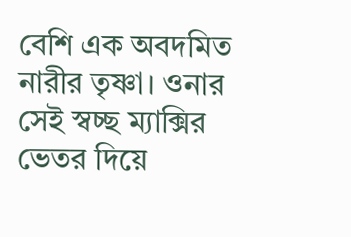বেশি এক অবদমিত নারীর তৃষ্ণা। ওনার সেই স্বচ্ছ ম্যাক্সির ভেতর দিয়ে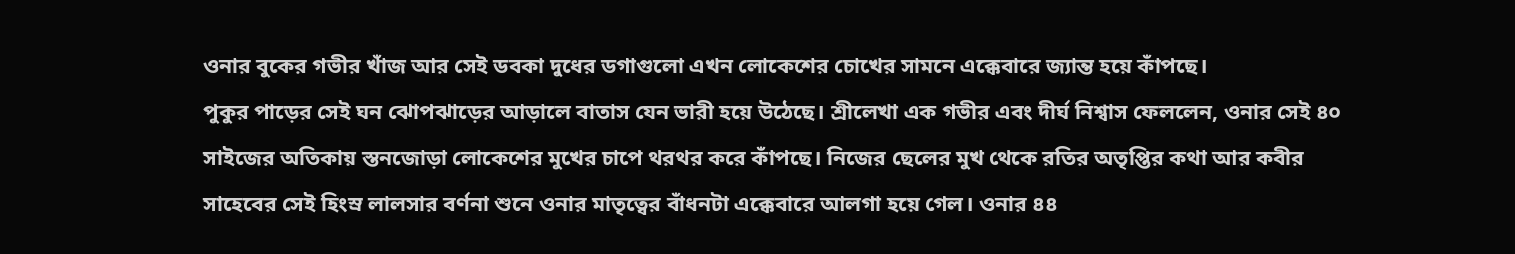ওনার বুকের গভীর খাঁজ আর সেই ডবকা দুধের ডগাগুলো এখন লোকেশের চোখের সামনে এক্কেবারে জ্যান্ত হয়ে কাঁপছে।
পুকুর পাড়ের সেই ঘন ঝোপঝাড়ের আড়ালে বাতাস যেন ভারী হয়ে উঠেছে। শ্রীলেখা এক গভীর এবং দীর্ঘ নিশ্বাস ফেললেন, ওনার সেই ৪০ সাইজের অতিকায় স্তনজোড়া লোকেশের মুখের চাপে থরথর করে কাঁপছে। নিজের ছেলের মুখ থেকে রতির অতৃপ্তির কথা আর কবীর সাহেবের সেই হিংস্র লালসার বর্ণনা শুনে ওনার মাতৃত্বের বাঁধনটা এক্কেবারে আলগা হয়ে গেল। ওনার ৪৪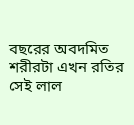বছরের অবদমিত শরীরটা এখন রতির সেই লাল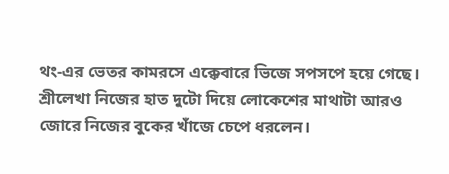থং-এর ভেতর কামরসে এক্কেবারে ভিজে সপসপে হয়ে গেছে।
শ্রীলেখা নিজের হাত দুটো দিয়ে লোকেশের মাথাটা আরও জোরে নিজের বুকের খাঁজে চেপে ধরলেন।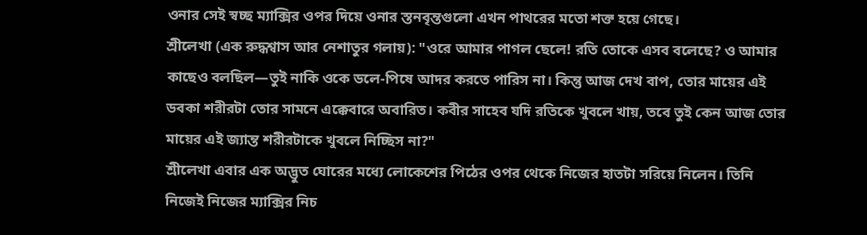ওনার সেই স্বচ্ছ ম্যাক্সির ওপর দিয়ে ওনার স্তনবৃন্তগুলো এখন পাথরের মতো শক্ত হয়ে গেছে।
শ্রীলেখা (এক রুদ্ধশ্বাস আর নেশাতুর গলায়): "ওরে আমার পাগল ছেলে! রতি তোকে এসব বলেছে? ও আমার কাছেও বলছিল—তুই নাকি ওকে ডলে-পিষে আদর করতে পারিস না। কিন্তু আজ দেখ বাপ, তোর মায়ের এই ডবকা শরীরটা তোর সামনে এক্কেবারে অবারিত। কবীর সাহেব যদি রতিকে খুবলে খায়, তবে তুই কেন আজ তোর মায়ের এই জ্যান্ত শরীরটাকে খুবলে নিচ্ছিস না?"
শ্রীলেখা এবার এক অদ্ভুত ঘোরের মধ্যে লোকেশের পিঠের ওপর থেকে নিজের হাতটা সরিয়ে নিলেন। তিনি নিজেই নিজের ম্যাক্সির নিচ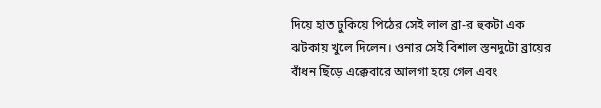দিয়ে হাত ঢুকিয়ে পিঠের সেই লাল ব্রা-র হুকটা এক ঝটকায় খুলে দিলেন। ওনার সেই বিশাল স্তনদুটো ব্রায়ের বাঁধন ছিঁড়ে এক্কেবারে আলগা হয়ে গেল এবং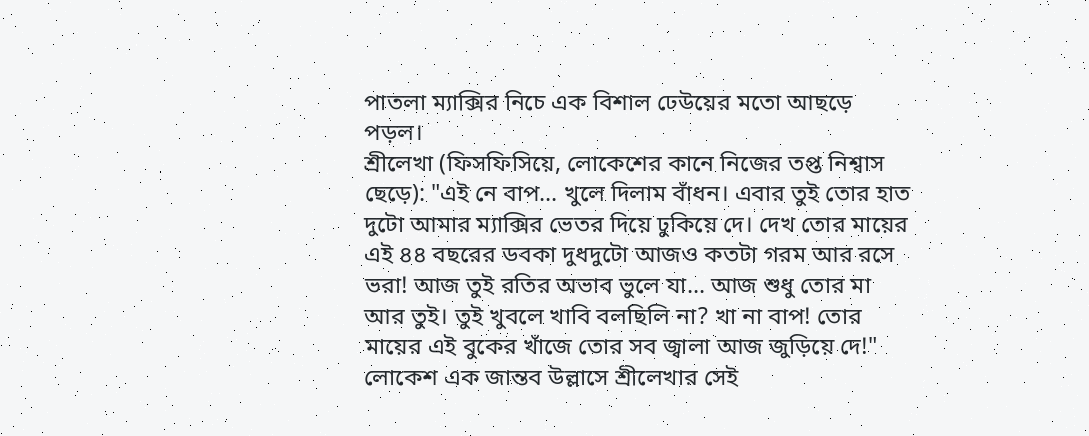পাতলা ম্যাক্সির নিচে এক বিশাল ঢেউয়ের মতো আছড়ে পড়ল।
শ্রীলেখা (ফিসফিসিয়ে, লোকেশের কানে নিজের তপ্ত নিশ্বাস ছেড়ে): "এই নে বাপ... খুলে দিলাম বাঁধন। এবার তুই তোর হাত দুটো আমার ম্যাক্সির ভেতর দিয়ে ঢুকিয়ে দে। দেখ তোর মায়ের এই ৪৪ বছরের ডবকা দুধদুটো আজও কতটা গরম আর রসে ভরা! আজ তুই রতির অভাব ভুলে যা... আজ শুধু তোর মা আর তুই। তুই খুবলে খাবি বলছিলি না? খা না বাপ! তোর মায়ের এই বুকের খাঁজে তোর সব জ্বালা আজ জুড়িয়ে দে!"
লোকেশ এক জান্তব উল্লাসে শ্রীলেখার সেই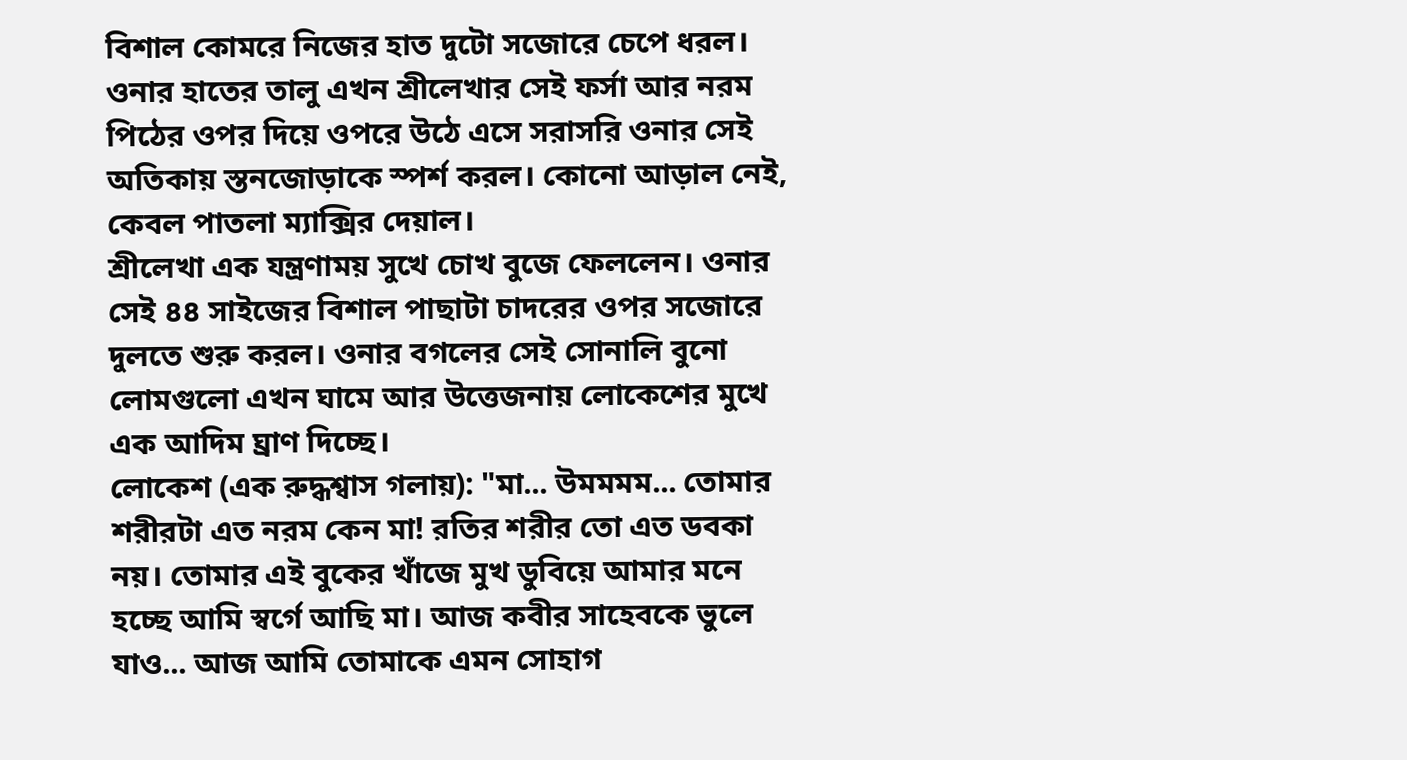বিশাল কোমরে নিজের হাত দুটো সজোরে চেপে ধরল। ওনার হাতের তালু এখন শ্রীলেখার সেই ফর্সা আর নরম পিঠের ওপর দিয়ে ওপরে উঠে এসে সরাসরি ওনার সেই অতিকায় স্তনজোড়াকে স্পর্শ করল। কোনো আড়াল নেই, কেবল পাতলা ম্যাক্সির দেয়াল।
শ্রীলেখা এক যন্ত্রণাময় সুখে চোখ বুজে ফেললেন। ওনার সেই ৪৪ সাইজের বিশাল পাছাটা চাদরের ওপর সজোরে দুলতে শুরু করল। ওনার বগলের সেই সোনালি বুনো লোমগুলো এখন ঘামে আর উত্তেজনায় লোকেশের মুখে এক আদিম ঘ্রাণ দিচ্ছে।
লোকেশ (এক রুদ্ধশ্বাস গলায়): "মা... উমমমম... তোমার শরীরটা এত নরম কেন মা! রতির শরীর তো এত ডবকা নয়। তোমার এই বুকের খাঁজে মুখ ডুবিয়ে আমার মনে হচ্ছে আমি স্বর্গে আছি মা। আজ কবীর সাহেবকে ভুলে যাও... আজ আমি তোমাকে এমন সোহাগ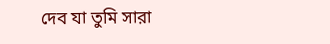দেব যা তুমি সারা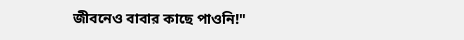জীবনেও বাবার কাছে পাওনি!"